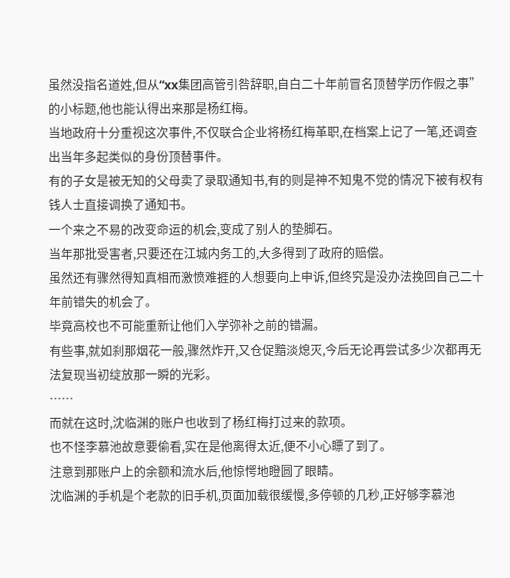虽然没指名道姓,但从“xx集团高管引咎辞职,自白二十年前冒名顶替学历作假之事”的小标题,他也能认得出来那是杨红梅。
当地政府十分重视这次事件,不仅联合企业将杨红梅革职,在档案上记了一笔,还调查出当年多起类似的身份顶替事件。
有的子女是被无知的父母卖了录取通知书,有的则是神不知鬼不觉的情况下被有权有钱人士直接调换了通知书。
一个来之不易的改变命运的机会,变成了别人的垫脚石。
当年那批受害者,只要还在江城内务工的,大多得到了政府的赔偿。
虽然还有骤然得知真相而激愤难捱的人想要向上申诉,但终究是没办法挽回自己二十年前错失的机会了。
毕竟高校也不可能重新让他们入学弥补之前的错漏。
有些事,就如刹那烟花一般,骤然炸开,又仓促黯淡熄灭,今后无论再尝试多少次都再无法复现当初绽放那一瞬的光彩。
……
而就在这时,沈临渊的账户也收到了杨红梅打过来的款项。
也不怪李慕池故意要偷看,实在是他离得太近,便不小心瞟了到了。
注意到那账户上的余额和流水后,他惊愕地瞪圆了眼睛。
沈临渊的手机是个老款的旧手机,页面加载很缓慢,多停顿的几秒,正好够李慕池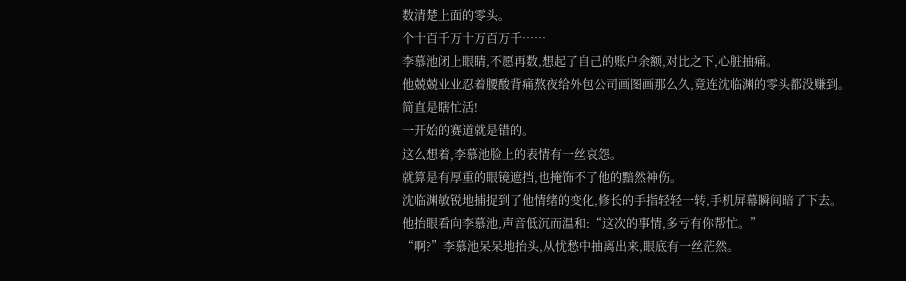数清楚上面的零头。
个十百千万十万百万千……
李慕池闭上眼睛,不愿再数,想起了自己的账户余额,对比之下,心脏抽痛。
他兢兢业业忍着腰酸背痛熬夜给外包公司画图画那么久,竟连沈临渊的零头都没赚到。
简直是瞎忙活!
一开始的赛道就是错的。
这么想着,李慕池脸上的表情有一丝哀怨。
就算是有厚重的眼镜遮挡,也掩饰不了他的黯然神伤。
沈临渊敏锐地捕捉到了他情绪的变化,修长的手指轻轻一转,手机屏幕瞬间暗了下去。
他抬眼看向李慕池,声音低沉而温和:“这次的事情,多亏有你帮忙。”
“啊?”李慕池呆呆地抬头,从忧愁中抽离出来,眼底有一丝茫然。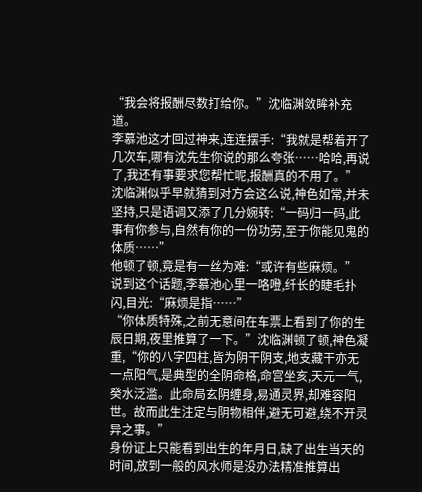“我会将报酬尽数打给你。”沈临渊敛眸补充道。
李慕池这才回过神来,连连摆手:“我就是帮着开了几次车,哪有沈先生你说的那么夸张……哈哈,再说了,我还有事要求您帮忙呢,报酬真的不用了。”
沈临渊似乎早就猜到对方会这么说,神色如常,并未坚持,只是语调又添了几分婉转:“一码归一码,此事有你参与,自然有你的一份功劳,至于你能见鬼的体质……”
他顿了顿,竟是有一丝为难:“或许有些麻烦。”
说到这个话题,李慕池心里一咯噔,纤长的睫毛扑闪,目光:“麻烦是指……”
“你体质特殊,之前无意间在车票上看到了你的生辰日期,夜里推算了一下。”沈临渊顿了顿,神色凝重,“你的八字四柱,皆为阴干阴支,地支藏干亦无一点阳气,是典型的全阴命格,命宫坐亥,天元一气,癸水泛滥。此命局玄阴缠身,易通灵界,却难容阳世。故而此生注定与阴物相伴,避无可避,绕不开灵异之事。”
身份证上只能看到出生的年月日,缺了出生当天的时间,放到一般的风水师是没办法精准推算出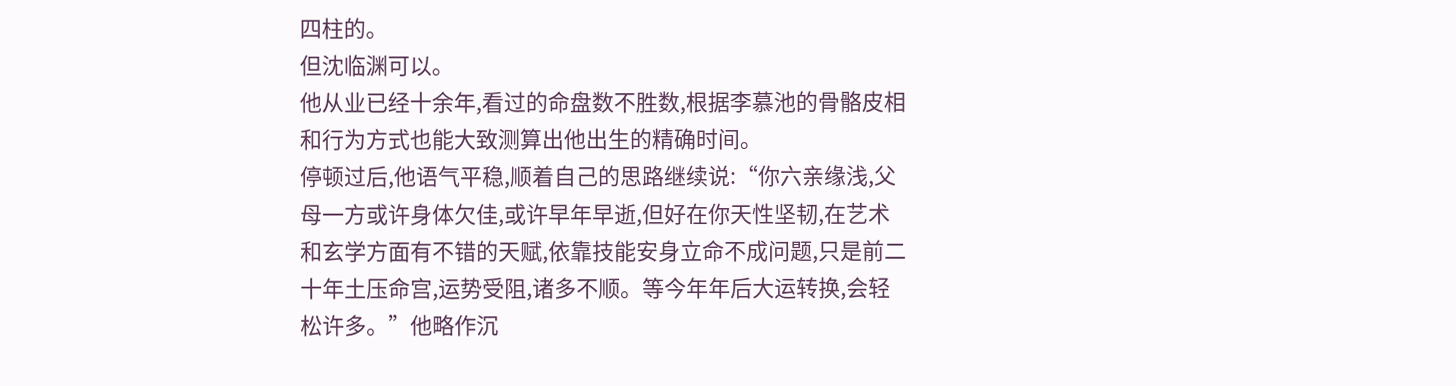四柱的。
但沈临渊可以。
他从业已经十余年,看过的命盘数不胜数,根据李慕池的骨骼皮相和行为方式也能大致测算出他出生的精确时间。
停顿过后,他语气平稳,顺着自己的思路继续说:“你六亲缘浅,父母一方或许身体欠佳,或许早年早逝,但好在你天性坚韧,在艺术和玄学方面有不错的天赋,依靠技能安身立命不成问题,只是前二十年土压命宫,运势受阻,诸多不顺。等今年年后大运转换,会轻松许多。”他略作沉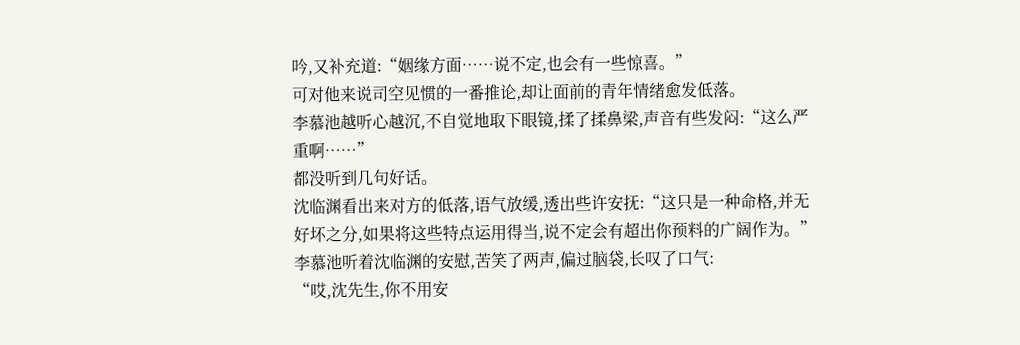吟,又补充道:“姻缘方面……说不定,也会有一些惊喜。”
可对他来说司空见惯的一番推论,却让面前的青年情绪愈发低落。
李慕池越听心越沉,不自觉地取下眼镜,揉了揉鼻梁,声音有些发闷:“这么严重啊……”
都没听到几句好话。
沈临渊看出来对方的低落,语气放缓,透出些许安抚:“这只是一种命格,并无好坏之分,如果将这些特点运用得当,说不定会有超出你预料的广阔作为。”
李慕池听着沈临渊的安慰,苦笑了两声,偏过脑袋,长叹了口气:
“哎,沈先生,你不用安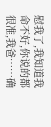慰我了,我知道我命不好,你说的都很准,我爸……确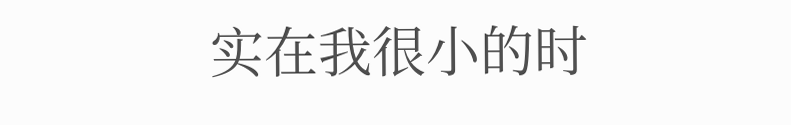实在我很小的时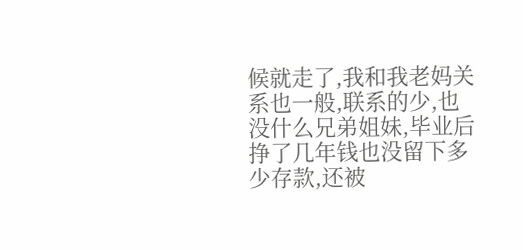候就走了,我和我老妈关系也一般,联系的少,也没什么兄弟姐妹,毕业后挣了几年钱也没留下多少存款,还被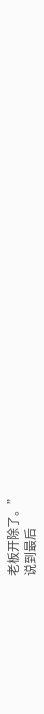老板开除了。”
说到最后